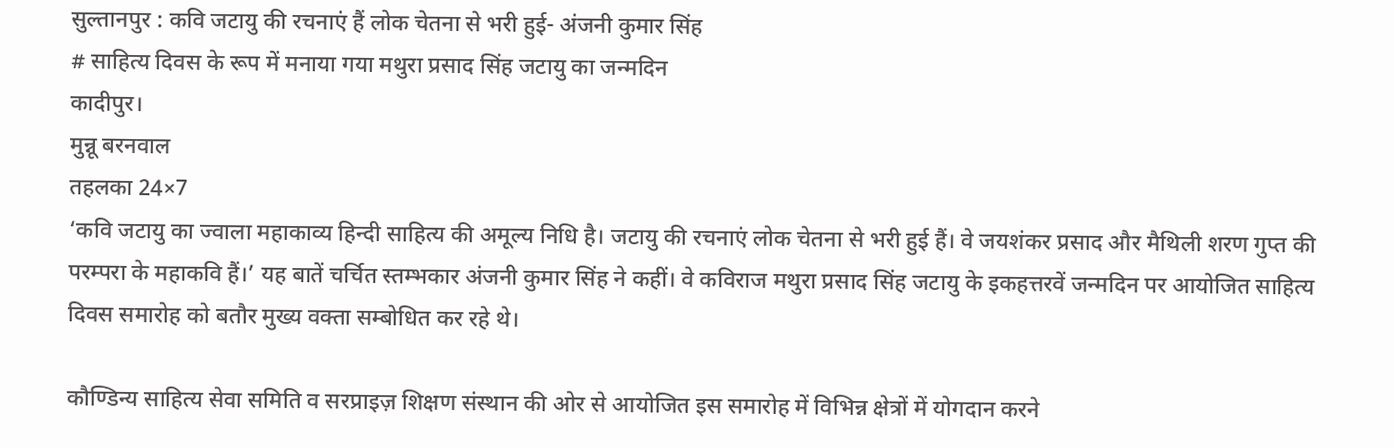सुल्तानपुर : कवि जटायु की रचनाएं हैं लोक चेतना से भरी हुई- अंजनी कुमार सिंह
# साहित्य दिवस के रूप में मनाया गया मथुरा प्रसाद सिंह जटायु का जन्मदिन
कादीपुर।
मुन्नू बरनवाल
तहलका 24×7
‘कवि जटायु का ज्वाला महाकाव्य हिन्दी साहित्य की अमूल्य निधि है। जटायु की रचनाएं लोक चेतना से भरी हुई हैं। वे जयशंकर प्रसाद और मैथिली शरण गुप्त की परम्परा के महाकवि हैं।’ यह बातें चर्चित स्तम्भकार अंजनी कुमार सिंह ने कहीं। वे कविराज मथुरा प्रसाद सिंह जटायु के इकहत्तरवें जन्मदिन पर आयोजित साहित्य दिवस समारोह को बतौर मुख्य वक्ता सम्बोधित कर रहे थे।

कौण्डिन्य साहित्य सेवा समिति व सरप्राइज़ शिक्षण संस्थान की ओर से आयोजित इस समारोह में विभिन्न क्षेत्रों में योगदान करने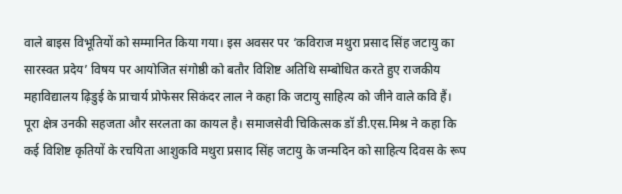वाले बाइस विभूतियों को सम्मानित किया गया। इस अवसर पर ‘कविराज मथुरा प्रसाद सिंह जटायु का सारस्वत प्रदेय’ विषय पर आयोजित संगोष्ठी को बतौर विशिष्ट अतिथि सम्बोधित करते हुए राजकीय महाविद्यालय ढ़िडुई के प्राचार्य प्रोफेसर सिकंदर लाल ने कहा कि जटायु साहित्य को जीने वाले कवि हैं। पूरा क्षेत्र उनकी सहजता और सरलता का कायल है। समाजसेवी चिकित्सक डॉ डी.एस.मिश्र ने कहा कि कई विशिष्ट कृतियों के रचयिता आशुकवि मथुरा प्रसाद सिंह जटायु के जन्मदिन को साहित्य दिवस के रूप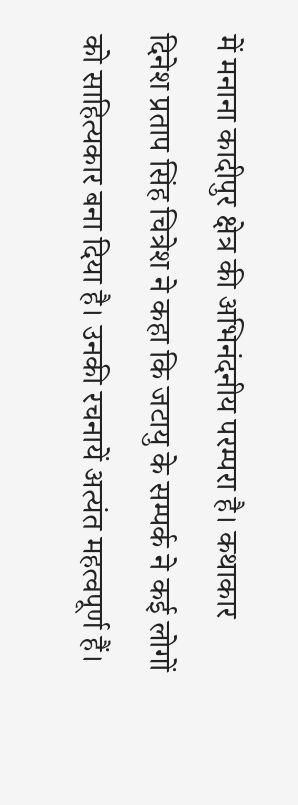में मनाना कादीपुर क्षेत्र की अभिनंदनीय परम्परा है। कथाकार दिनेश प्रताप सिंह चित्रेश ने कहा कि जटायु के सम्पर्क ने कई लोगों को साहित्यकार बना दिया है। उनकी रचनायें अत्यंत महत्वपूर्ण हैं।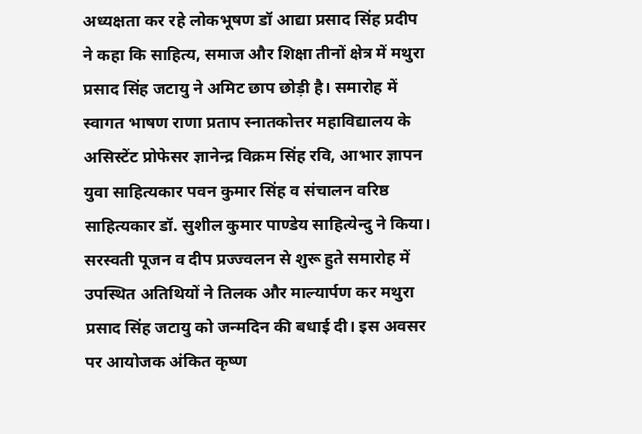अध्यक्षता कर रहे लोकभूषण डॉ आद्या प्रसाद सिंह प्रदीप ने कहा कि साहित्य, समाज और शिक्षा तीनों क्षेत्र में मथुरा प्रसाद सिंह जटायु ने अमिट छाप छोड़ी है। समारोह में स्वागत भाषण राणा प्रताप स्नातकोत्तर महाविद्यालय के असिस्टेंट प्रोफेसर ज्ञानेन्द्र विक्रम सिंह रवि, आभार ज्ञापन युवा साहित्यकार पवन कुमार सिंह व संचालन वरिष्ठ साहित्यकार डॉ. सुशील कुमार पाण्डेय साहित्येन्दु ने किया। सरस्वती पूजन व दीप प्रज्ज्वलन से शुरू हुते समारोह में उपस्थित अतिथियों ने तिलक और माल्यार्पण कर मथुरा प्रसाद सिंह जटायु को जन्मदिन की बधाई दी। इस अवसर पर आयोजक अंकित कृष्ण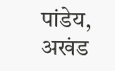पांडेय, अखंड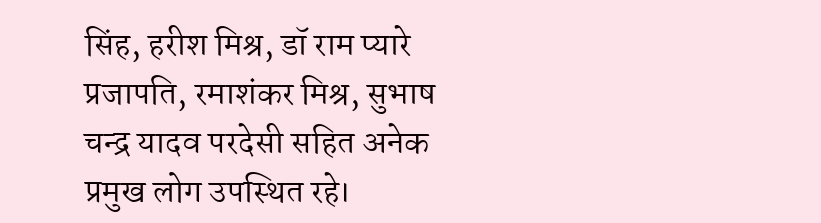सिंह, हरीश मिश्र, डॉ राम प्यारे प्रजापति, रमाशंकर मिश्र, सुभाष चन्द्र यादव परदेसी सहित अनेक प्रमुख लोग उपस्थित रहे।